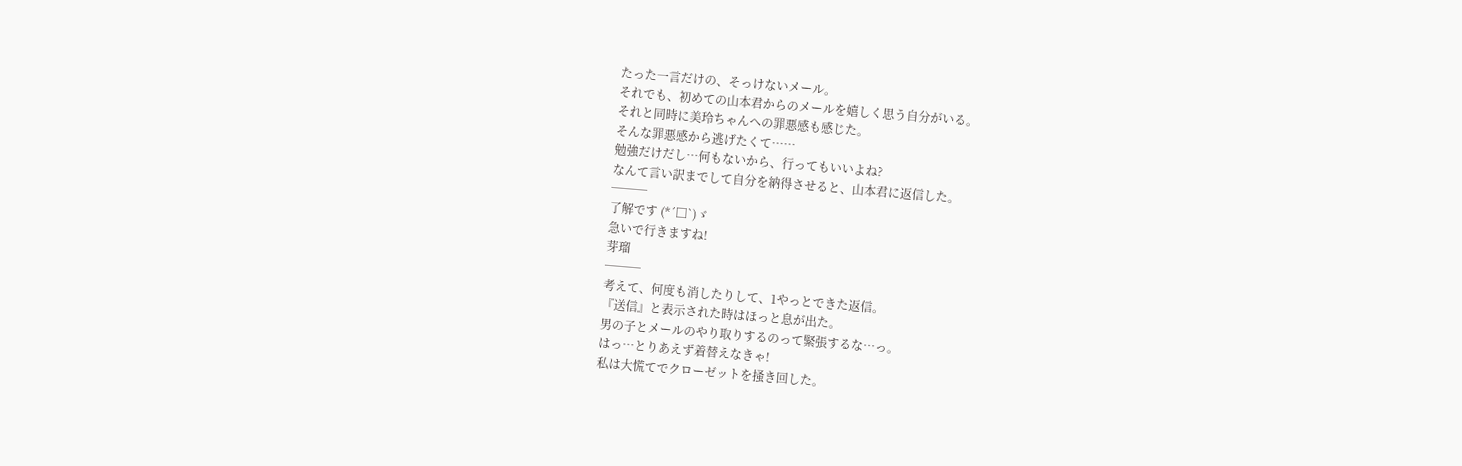たった一言だけの、そっけないメール。
それでも、初めての山本君からのメールを嬉しく思う自分がいる。
それと同時に美玲ちゃんへの罪悪感も感じた。
そんな罪悪感から逃げたくて……
勉強だけだし…何もないから、行ってもいいよね?
なんて言い訳までして自分を納得させると、山本君に返信した。
───
了解です (*´□`)ゞ
急いで行きますね!
芽瑠
───
考えて、何度も消したりして、1やっとできた返信。
『送信』と表示された時はほっと息が出た。
男の子とメールのやり取りするのって緊張するな…っ。
はっ…とりあえず着替えなきゃ!
私は大慌てでクローゼットを掻き回した。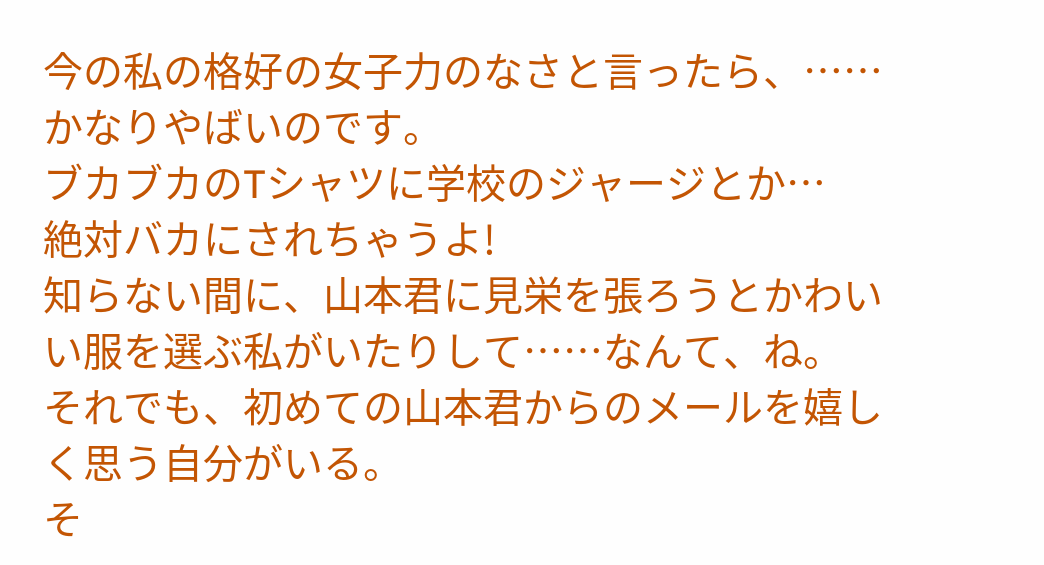今の私の格好の女子力のなさと言ったら、……かなりやばいのです。
ブカブカのTシャツに学校のジャージとか…
絶対バカにされちゃうよ!
知らない間に、山本君に見栄を張ろうとかわいい服を選ぶ私がいたりして……なんて、ね。
それでも、初めての山本君からのメールを嬉しく思う自分がいる。
そ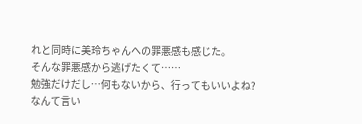れと同時に美玲ちゃんへの罪悪感も感じた。
そんな罪悪感から逃げたくて……
勉強だけだし…何もないから、行ってもいいよね?
なんて言い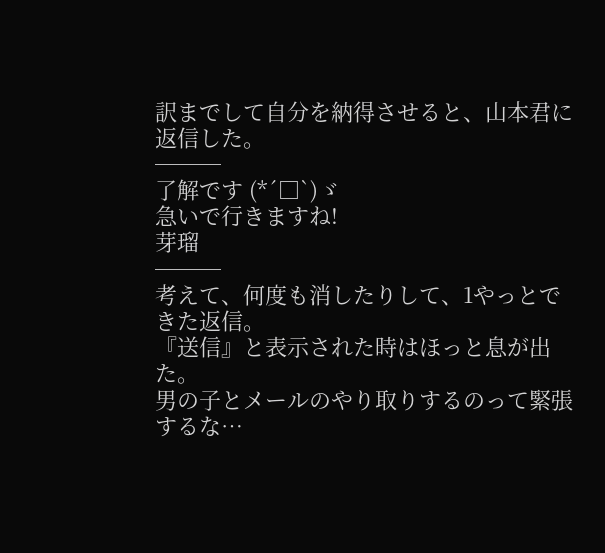訳までして自分を納得させると、山本君に返信した。
───
了解です (*´□`)ゞ
急いで行きますね!
芽瑠
───
考えて、何度も消したりして、1やっとできた返信。
『送信』と表示された時はほっと息が出た。
男の子とメールのやり取りするのって緊張するな…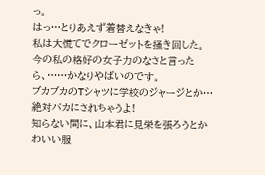っ。
はっ…とりあえず着替えなきゃ!
私は大慌てでクローゼットを掻き回した。
今の私の格好の女子力のなさと言ったら、……かなりやばいのです。
ブカブカのTシャツに学校のジャージとか…
絶対バカにされちゃうよ!
知らない間に、山本君に見栄を張ろうとかわいい服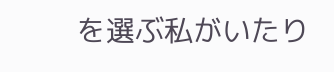を選ぶ私がいたり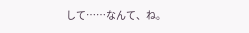して……なんて、ね。